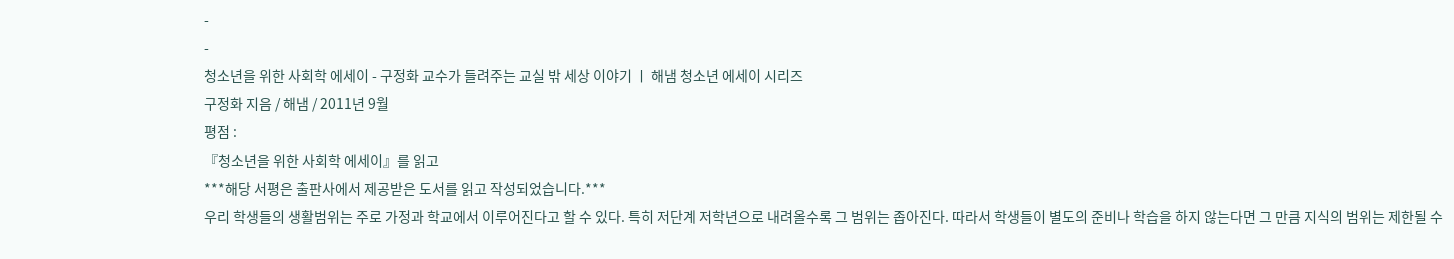-
-
청소년을 위한 사회학 에세이 - 구정화 교수가 들려주는 교실 밖 세상 이야기 ㅣ 해냄 청소년 에세이 시리즈
구정화 지음 / 해냄 / 2011년 9월
평점 :
『청소년을 위한 사회학 에세이』를 읽고
***해당 서평은 출판사에서 제공받은 도서를 읽고 작성되었습니다.***
우리 학생들의 생활범위는 주로 가정과 학교에서 이루어진다고 할 수 있다. 특히 저단계 저학년으로 내려올수록 그 범위는 좁아진다. 따라서 학생들이 별도의 준비나 학습을 하지 않는다면 그 만큼 지식의 범위는 제한될 수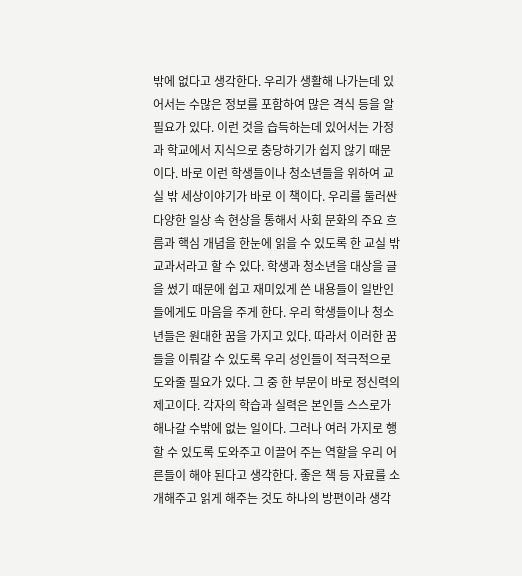밖에 없다고 생각한다. 우리가 생활해 나가는데 있어서는 수많은 정보를 포함하여 많은 격식 등을 알 필요가 있다. 이런 것을 습득하는데 있어서는 가정과 학교에서 지식으로 충당하기가 쉽지 않기 때문이다. 바로 이런 학생들이나 청소년들을 위하여 교실 밖 세상이야기가 바로 이 책이다. 우리를 둘러싼 다양한 일상 속 현상을 통해서 사회 문화의 주요 흐름과 핵심 개념을 한눈에 읽을 수 있도록 한 교실 밖 교과서라고 할 수 있다. 학생과 청소년을 대상을 글을 썼기 때문에 쉽고 재미있게 쓴 내용들이 일반인들에게도 마음을 주게 한다. 우리 학생들이나 청소년들은 원대한 꿈을 가지고 있다. 따라서 이러한 꿈들을 이뤄갈 수 있도록 우리 성인들이 적극적으로 도와줄 필요가 있다. 그 중 한 부문이 바로 정신력의 제고이다. 각자의 학습과 실력은 본인들 스스로가 해나갈 수밖에 없는 일이다. 그러나 여러 가지로 행할 수 있도록 도와주고 이끌어 주는 역할을 우리 어른들이 해야 된다고 생각한다. 좋은 책 등 자료를 소개해주고 읽게 해주는 것도 하나의 방편이라 생각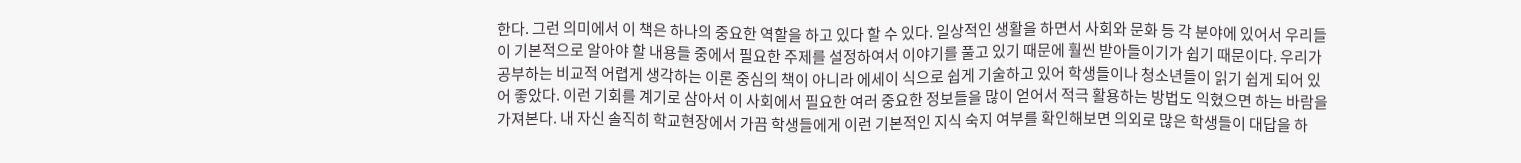한다. 그런 의미에서 이 책은 하나의 중요한 역할을 하고 있다 할 수 있다. 일상적인 생활을 하면서 사회와 문화 등 각 분야에 있어서 우리들이 기본적으로 알아야 할 내용들 중에서 필요한 주제를 설정하여서 이야기를 풀고 있기 때문에 훨씬 받아들이기가 쉽기 때문이다. 우리가 공부하는 비교적 어렵게 생각하는 이론 중심의 책이 아니라 에세이 식으로 쉽게 기술하고 있어 학생들이나 청소년들이 읽기 쉽게 되어 있어 좋았다. 이런 기회를 계기로 삼아서 이 사회에서 필요한 여러 중요한 정보들을 많이 얻어서 적극 활용하는 방법도 익혔으면 하는 바람을 가져본다. 내 자신 솔직히 학교현장에서 가끔 학생들에게 이런 기본적인 지식 숙지 여부를 확인해보면 의외로 많은 학생들이 대답을 하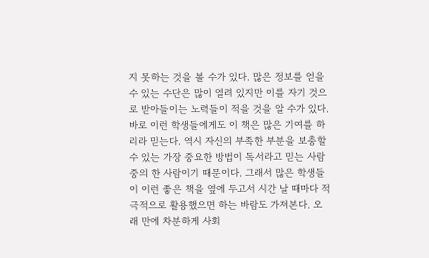지 못하는 것을 볼 수가 있다. 많은 정보를 얻을 수 있는 수단은 많이 열려 있지만 이를 자기 것으로 받아들이는 노력들이 적을 것을 알 수가 있다. 바로 이런 학생들에게도 이 책은 많은 기여를 하리라 믿는다. 역시 자신의 부족한 부분을 보충할 수 있는 가장 중요한 방법이 독서라고 믿는 사람 중의 한 사람이기 때문이다. 그래서 많은 학생들이 이런 좋은 책을 옆에 두고서 시간 날 때마다 적극적으로 활용했으면 하는 바람도 가져본다. 오래 만에 차분하게 사회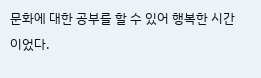문화에 대한 공부를 할 수 있어 행복한 시간이었다.